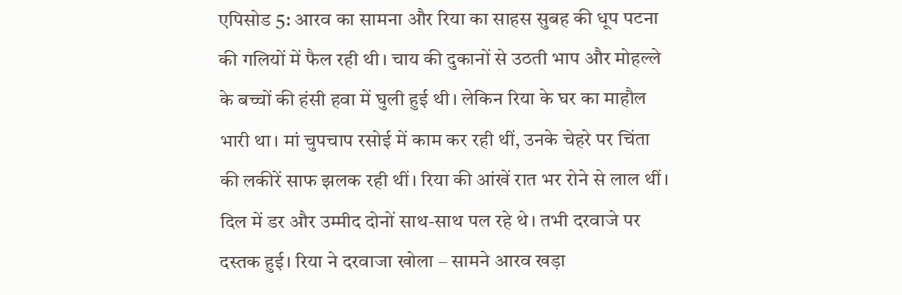एपिसोड 5: आरव का सामना और रिया का साहस सुबह की धूप पटना की गलियों में फैल रही थी। चाय की दुकानों से उठती भाप और मोहल्ले के बच्चों की हंसी हवा में घुली हुई थी। लेकिन रिया के घर का माहौल भारी था। मां चुपचाप रसोई में काम कर रही थीं, उनके चेहरे पर चिंता की लकीरें साफ झलक रही थीं। रिया की आंखें रात भर रोने से लाल थीं। दिल में डर और उम्मीद दोनों साथ-साथ पल रहे थे। तभी दरवाजे पर दस्तक हुई। रिया ने दरवाजा खोला – सामने आरव खड़ा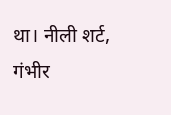था। नीली शर्ट, गंभीर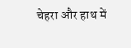चेहरा और हाथ में